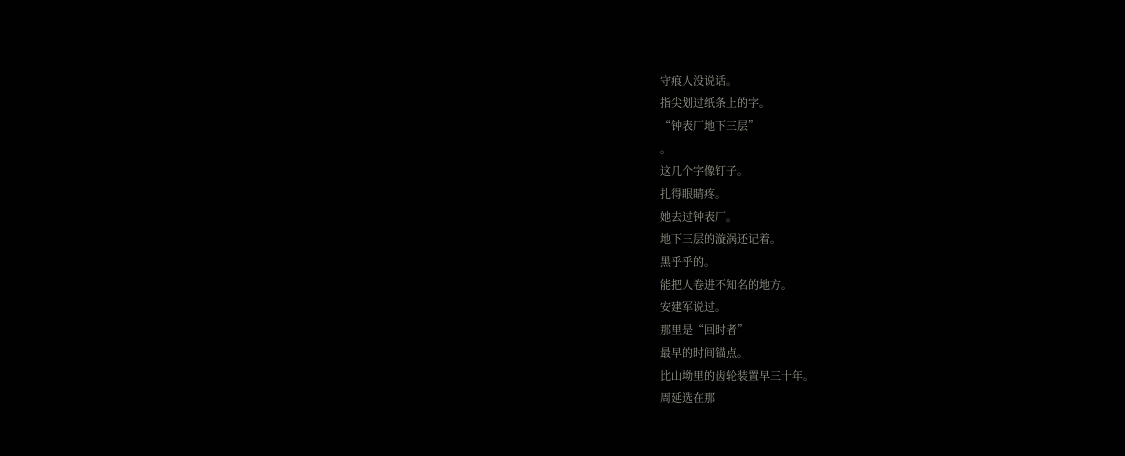守痕人没说话。
指尖划过纸条上的字。
“钟表厂地下三层”
。
这几个字像钉子。
扎得眼睛疼。
她去过钟表厂。
地下三层的漩涡还记着。
黑乎乎的。
能把人卷进不知名的地方。
安建军说过。
那里是“回时者”
最早的时间锚点。
比山坳里的齿轮装置早三十年。
周延选在那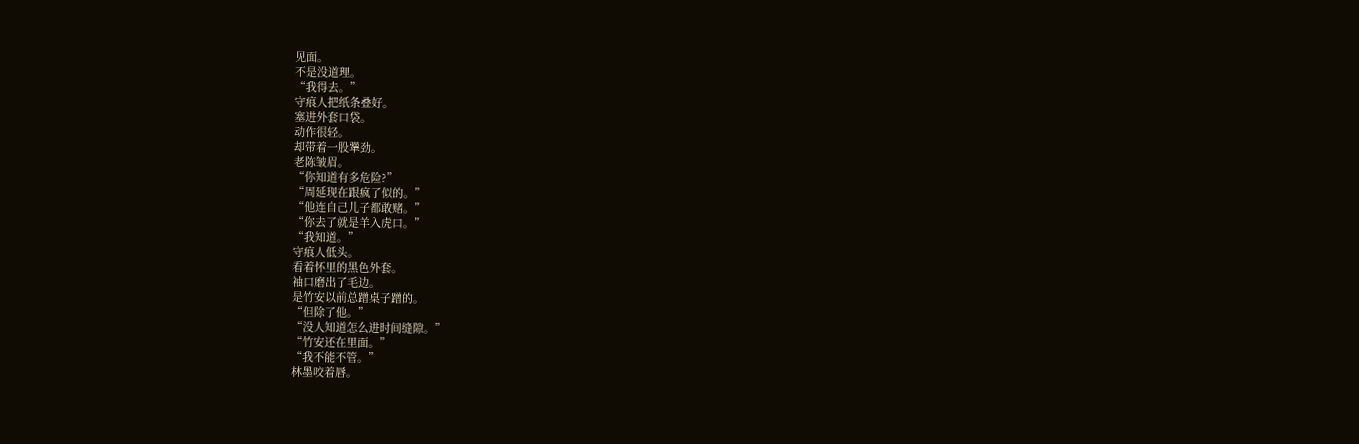见面。
不是没道理。
“我得去。”
守痕人把纸条叠好。
塞进外套口袋。
动作很轻。
却带着一股犟劲。
老陈皱眉。
“你知道有多危险?”
“周延现在跟疯了似的。”
“他连自己儿子都敢赌。”
“你去了就是羊入虎口。”
“我知道。”
守痕人低头。
看着怀里的黑色外套。
袖口磨出了毛边。
是竹安以前总蹭桌子蹭的。
“但除了他。”
“没人知道怎么进时间缝隙。”
“竹安还在里面。”
“我不能不管。”
林墨咬着唇。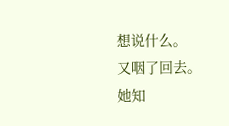想说什么。
又咽了回去。
她知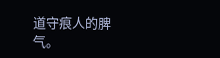道守痕人的脾气。